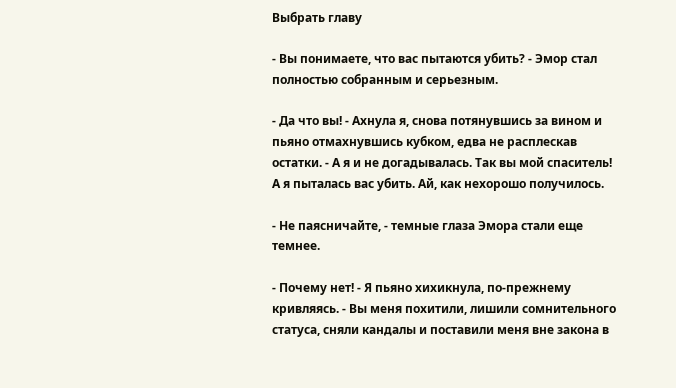Выбрать главу

- Вы понимаете, что вас пытаются убить? - Эмор стал полностью собранным и серьезным.

- Да что вы! - Ахнула я, снова потянувшись за вином и пьяно отмахнувшись кубком, едва не расплескав остатки. - А я и не догадывалась. Так вы мой спаситель! А я пыталась вас убить. Ай, как нехорошо получилось.

- Не паясничайте, - темные глаза Эмора стали еще темнее.

- Почему нет! - Я пьяно хихикнула, по-прежнему кривляясь. - Вы меня похитили, лишили сомнительного статуса, сняли кандалы и поставили меня вне закона в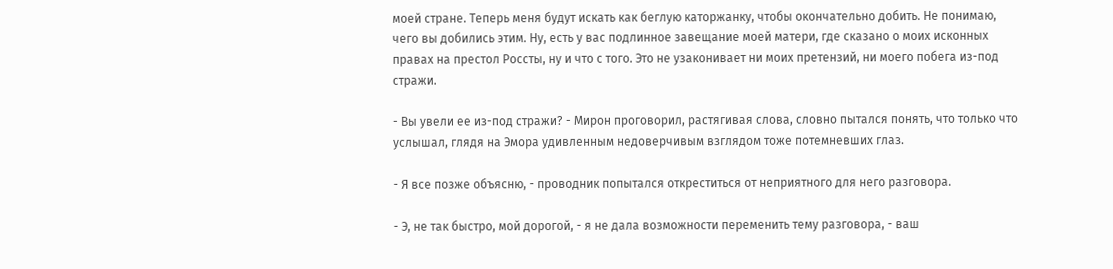моей стране. Теперь меня будут искать как беглую каторжанку, чтобы окончательно добить. Не понимаю, чего вы добились этим. Ну, есть у вас подлинное завещание моей матери, где сказано о моих исконных правах на престол Россты, ну и что с того. Это не узаконивает ни моих претензий, ни моего побега из-под стражи.

- Вы увели ее из-под стражи? - Мирон проговорил, растягивая слова, словно пытался понять, что только что услышал, глядя на Эмора удивленным недоверчивым взглядом тоже потемневших глаз.

- Я все позже объясню, - проводник попытался откреститься от неприятного для него разговора.

- Э, не так быстро, мой дорогой, - я не дала возможности переменить тему разговора, - ваш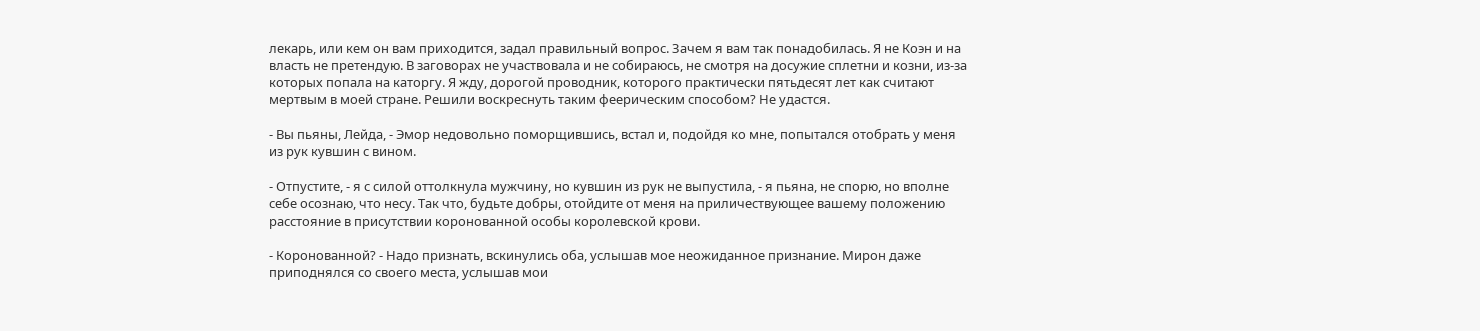лекарь, или кем он вам приходится, задал правильный вопрос. Зачем я вам так понадобилась. Я не Коэн и на власть не претендую. В заговорах не участвовала и не собираюсь, не смотря на досужие сплетни и козни, из-за которых попала на каторгу. Я жду, дорогой проводник, которого практически пятьдесят лет как считают мертвым в моей стране. Решили воскреснуть таким феерическим способом? Не удастся.

- Вы пьяны, Лейда, - Эмор недовольно поморщившись, встал и, подойдя ко мне, попытался отобрать у меня из рук кувшин с вином.

- Отпустите, - я с силой оттолкнула мужчину, но кувшин из рук не выпустила, - я пьяна, не спорю, но вполне себе осознаю, что несу. Так что, будьте добры, отойдите от меня на приличествующее вашему положению расстояние в присутствии коронованной особы королевской крови.

- Коронованной? - Надо признать, вскинулись оба, услышав мое неожиданное признание. Мирон даже приподнялся со своего места, услышав мои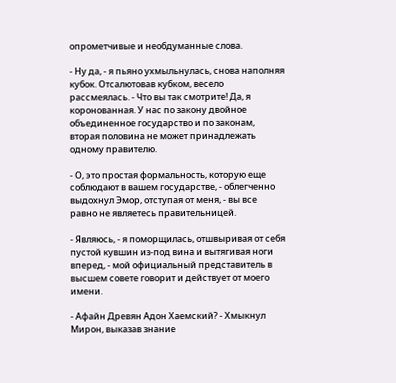опрометчивые и необдуманные слова.

- Ну да, - я пьяно ухмыльнулась, снова наполняя кубок. Отсалютовав кубком, весело рассмеялась. - Что вы так смотрите! Да, я коронованная. У нас по закону двойное объединенное государство и по законам, вторая половина не может принадлежать одному правителю.

- О, это простая формальность, которую еще соблюдают в вашем государстве, - облегченно выдохнул Эмор, отступая от меня, - вы все равно не являетесь правительницей.

- Являюсь, - я поморщилась, отшвыривая от себя пустой кувшин из-под вина и вытягивая ноги вперед, - мой официальный представитель в высшем совете говорит и действует от моего имени.

- Афайн Древян Адон Хаемский? - Хмыкнул Мирон, выказав знание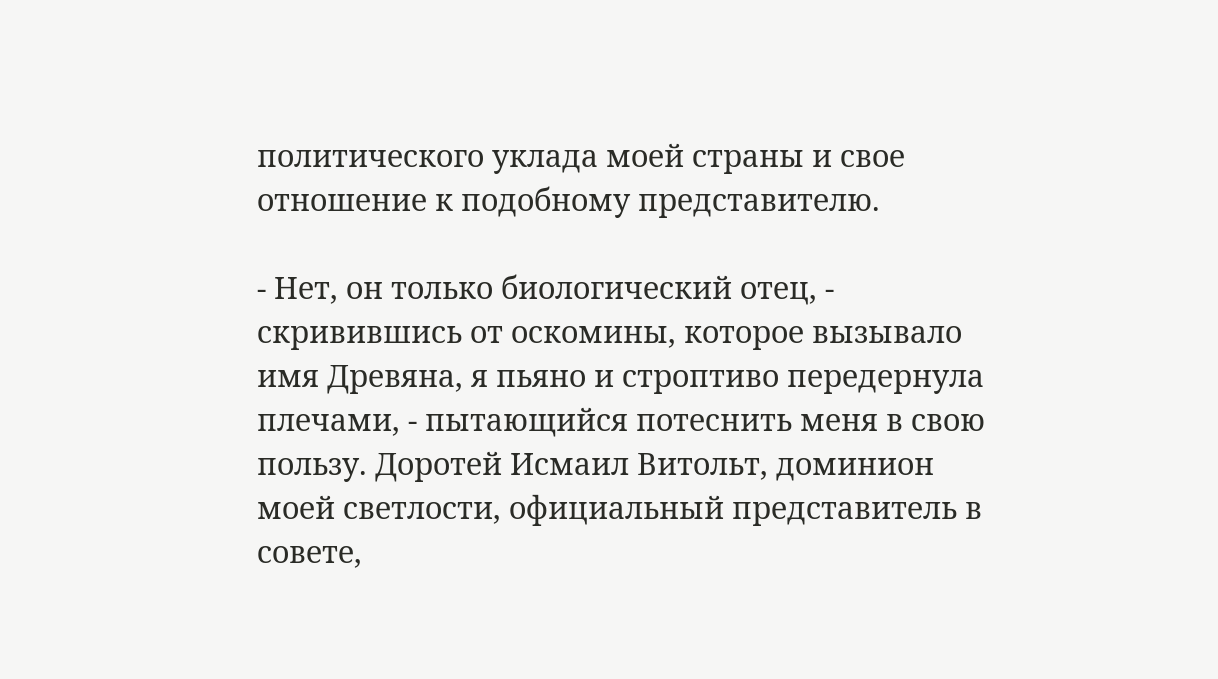политического уклада моей страны и свое отношение к подобному представителю.

- Нет, он только биологический отец, - скривившись от оскомины, которое вызывало имя Древяна, я пьяно и строптиво передернула плечами, - пытающийся потеснить меня в свою пользу. Доротей Исмаил Витольт, доминион моей светлости, официальный представитель в совете,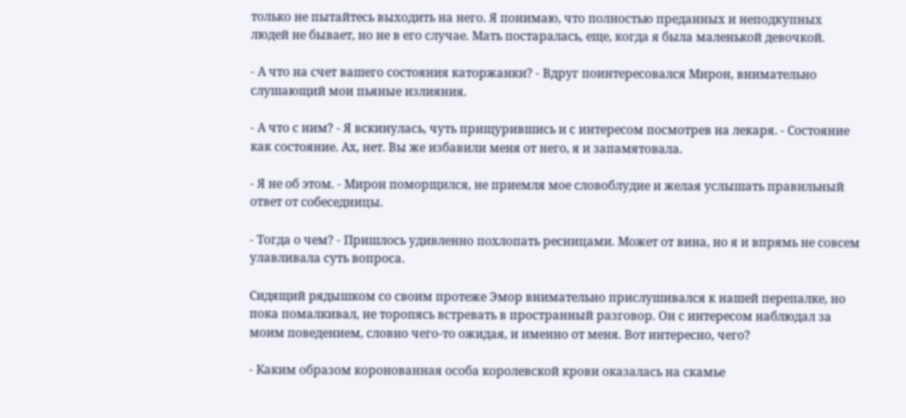только не пытайтесь выходить на него. Я понимаю, что полностью преданных и неподкупных людей не бывает, но не в его случае. Мать постаралась, еще, когда я была маленькой девочкой.

- А что на счет вашего состояния каторжанки? - Вдруг поинтересовался Мирон, внимательно слушающий мои пьяные излияния.

- А что с ним? - Я вскинулась, чуть прищурившись и с интересом посмотрев на лекаря. - Состояние как состояние. Ах, нет. Вы же избавили меня от него, я и запамятовала.

- Я не об этом. - Мирон поморщился, не приемля мое словоблудие и желая услышать правильный ответ от собеседницы.

- Тогда о чем? - Пришлось удивленно похлопать ресницами. Может от вина, но я и впрямь не совсем улавливала суть вопроса.

Сидящий рядышком со своим протеже Эмор внимательно прислушивался к нашей перепалке, но пока помалкивал, не торопясь встревать в пространный разговор. Он с интересом наблюдал за моим поведением, словно чего-то ожидая, и именно от меня. Вот интересно, чего?

- Каким образом коронованная особа королевской крови оказалась на скамье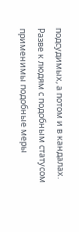подсудимых, а потом и в кандалах. Разве к людям с подобным статусом применимы подобные меры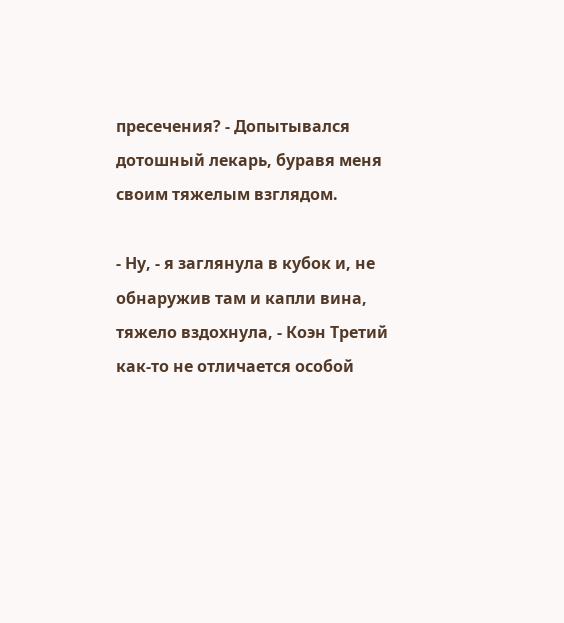пресечения? - Допытывался дотошный лекарь, буравя меня своим тяжелым взглядом.

- Ну, - я заглянула в кубок и, не обнаружив там и капли вина, тяжело вздохнула, - Коэн Третий как-то не отличается особой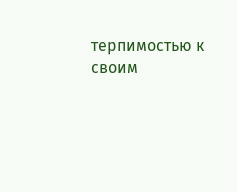терпимостью к своим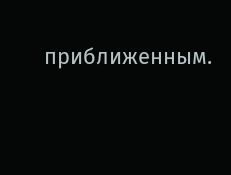приближенным.